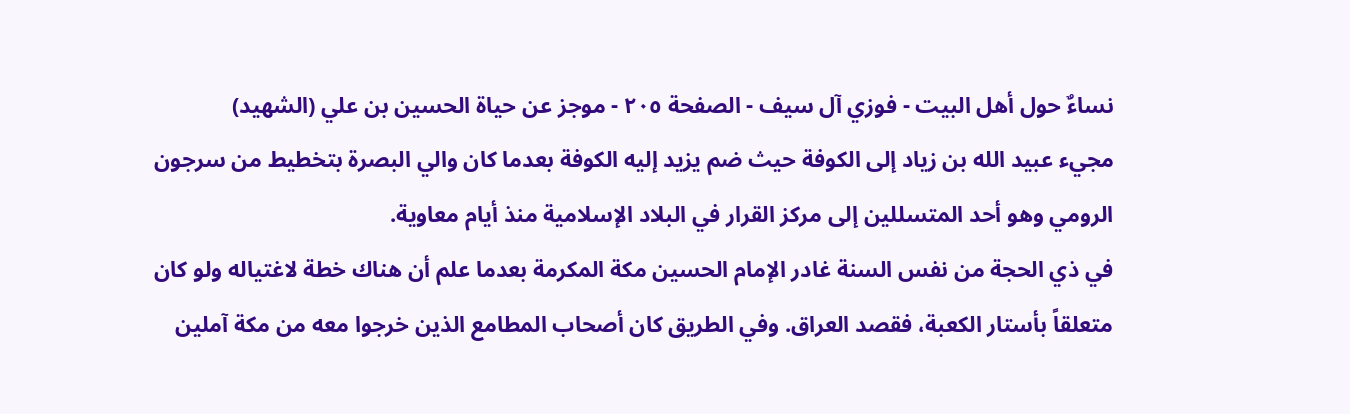نساءٌ حول أهل البيت - فوزي آل سيف - الصفحة ٢٠٥ - موجز عن حياة الحسين بن علي (الشهيد)
مجيء عبيد الله بن زياد إلى الكوفة حيث ضم يزيد إليه الكوفة بعدما كان والي البصرة بتخطيط من سرجون الرومي وهو أحد المتسللين إلى مركز القرار في البلاد الإسلامية منذ أيام معاوية.
في ذي الحجة من نفس السنة غادر الإمام الحسين مكة المكرمة بعدما علم أن هناك خطة لاغتياله ولو كان متعلقاً بأستار الكعبة، فقصد العراق. وفي الطريق كان أصحاب المطامع الذين خرجوا معه من مكة آملين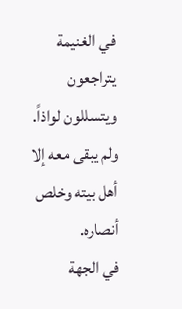في الغنيمة يتراجعون ويتسللون لواذاً. ولم يبقى معه إلا أهل بيته وخلص أنصاره.
في الجهة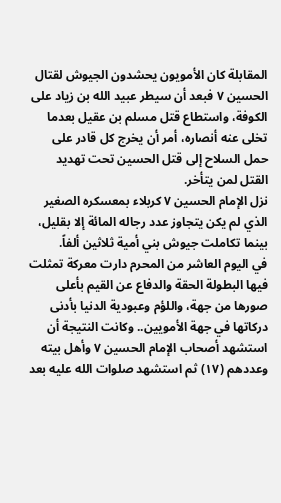المقابلة كان الأمويون يحشدون الجيوش لقتال الحسين ٧ فبعد أن سيطر عبيد الله بن زياد على الكوفة، واستطاع قتل مسلم بن عقيل بعدما تخلى عنه أنصاره، أمر أن يخرج كل قادر على حمل السلاح إلى قتل الحسين تحت تهديد القتل لمن يتأخر.
نزل الإمام الحسين ٧ كربلاء بمعسكره الصغير الذي لم يكن يتجاوز عدد رجاله المائة إلا بقليل، بينما تكاملت جيوش بني أمية ثلاثين ألفاً.
في اليوم العاشر من المحرم دارت معركة تمثلت فيها البطولة الحقة والدفاع عن القيم بأعلى صورها من جهة، واللؤم وعبودية الدنيا بأدنى دركاتها في جهة الأمويين.. وكانت النتيجة أن استشهد أصحاب الإمام الحسين ٧ وأهل بيته وعددهم (١٧) ثم استشهد صلوات الله عليه بعد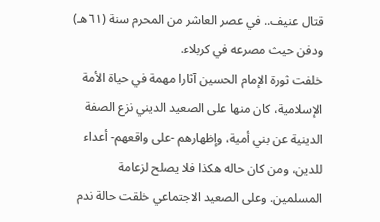قتال عنيف.. في عصر العاشر من المحرم سنة (٦١هـ) ودفن حيث مصرعه في كربلاء.
خلفت ثورة الإمام الحسين آثارا مهمة في حياة الأمة الإسلامية، كان منها على الصعيد الديني نزع الصفة الدينية عن بني أمية، وإظهارهم -على واقعهم- أعداء للدين، ومن كان حاله هكذا فلا يصلح لزعامة المسلمين. وعلى الصعيد الاجتماعي خلقت حالة ندم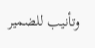وتأنيب للضمير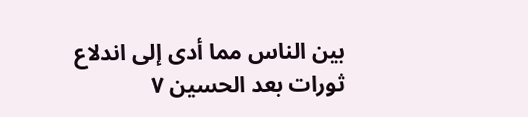بين الناس مما أدى إلى اندلاع ثورات بعد الحسين ٧